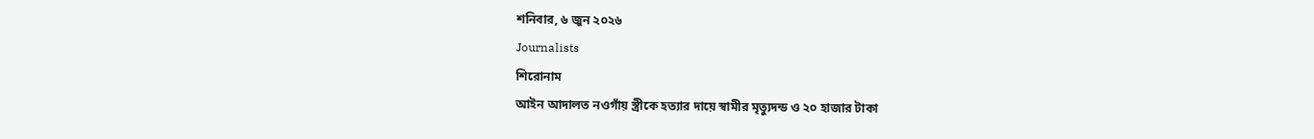শনিবার, ৬ জুন ২০২৬
Journalists
শিরোনাম
আইন আদালত নওগাঁয় স্ত্রীকে হত্যার দায়ে স্বামীর মৃত্যুদন্ড ও ২০ হাজার টাকা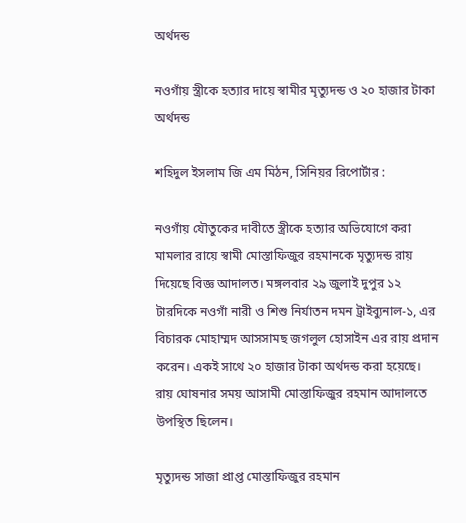অর্থদন্ড

নওগাঁয় স্ত্রীকে হত্যার দায়ে স্বামীর মৃত্যুদন্ড ও ২০ হাজার টাকা অর্থদন্ড

শহিদুল ইসলাম জি এম মিঠন, সিনিয়র রিপোর্টার :

নওগাঁয় যৌতুকের দাবীতে স্ত্রীকে হত্যার অভিযোগে করা মামলার রায়ে স্বামী মোস্তাফিজুর রহমানকে মৃত্যুদন্ড রায় দিয়েছে বিজ্ঞ আদালত। মঙ্গলবার ২৯ জুলাই দুপুর ১২ টারদিকে নওগাঁ নারী ও শিশু নির্যাতন দমন ট্রাইব্যুনাল-১, এর বিচারক মোহাম্মদ আসসামছ জগলুল হোসাইন এর রায় প্রদান করেন। একই সাথে ২০ হাজার টাকা অর্থদন্ড করা হয়েছে। রায় ঘোষনার সময় আসামী মোস্তাফিজুর রহমান আদালতে উপস্থিত ছিলেন।

মৃত্যুদন্ড সাজা প্রাপ্ত মোস্তাফিজুর রহমান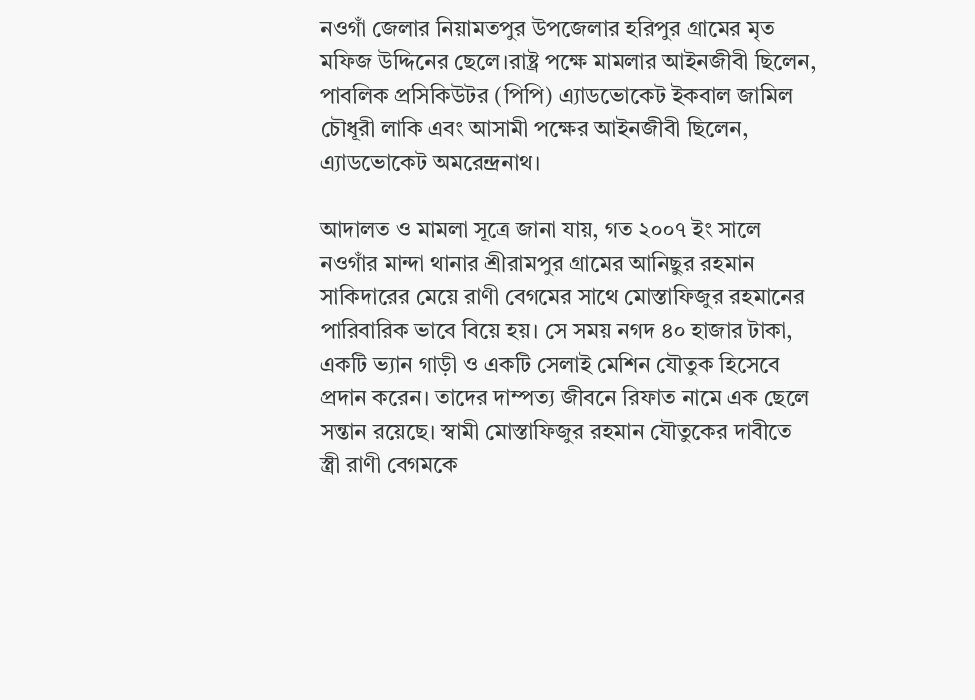নওগাঁ জেলার নিয়ামতপুর উপজেলার হরিপুর গ্রামের মৃত মফিজ উদ্দিনের ছেলে।রাষ্ট্র পক্ষে মামলার আইনজীবী ছিলেন, পাবলিক প্রসিকিউটর (পিপি) এ্যাডভোকেট ইকবাল জামিল চৌধূরী লাকি এবং আসামী পক্ষের আইনজীবী ছিলেন, এ্যাডভোকেট অমরেন্দ্রনাথ।

আদালত ও মামলা সূত্রে জানা যায়, গত ২০০৭ ইং সালে নওগাঁর মান্দা থানার শ্রীরামপুর গ্রামের আনিছুর রহমান সাকিদারের মেয়ে রাণী বেগমের সাথে মোস্তাফিজুর রহমানের পারিবারিক ভাবে বিয়ে হয়। সে সময় নগদ ৪০ হাজার টাকা, একটি ভ্যান গাড়ী ও একটি সেলাই মেশিন যৌতুক হিসেবে প্রদান করেন। তাদের দাম্পত্য জীবনে রিফাত নামে এক ছেলে সন্তান রয়েছে। স্বামী মোস্তাফিজুর রহমান যৌতুকের দাবীতে স্ত্রী রাণী বেগমকে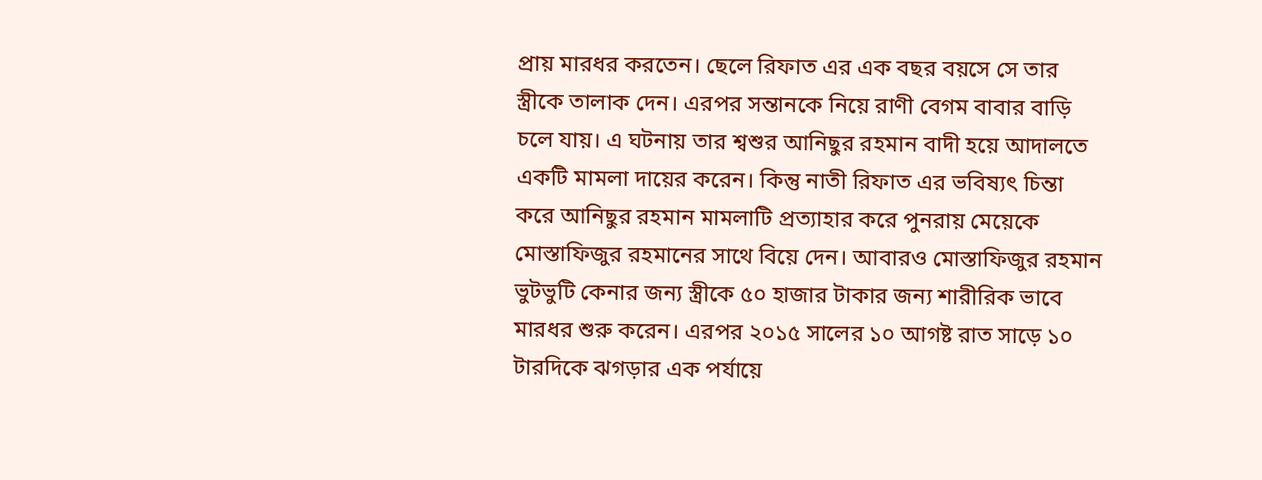প্রায় মারধর করতেন। ছেলে রিফাত এর এক বছর বয়সে সে তার স্ত্রীকে তালাক দেন। এরপর সন্তানকে নিয়ে রাণী বেগম বাবার বাড়ি চলে যায়। এ ঘটনায় তার শ্বশুর আনিছুর রহমান বাদী হয়ে আদালতে একটি মামলা দায়ের করেন। কিন্তু নাতী রিফাত এর ভবিষ্যৎ চিন্তা করে আনিছুর রহমান মামলাটি প্রত্যাহার করে পুনরায় মেয়েকে মোস্তাফিজুর রহমানের সাথে বিয়ে দেন। আবারও মোস্তাফিজুর রহমান ভুটভুটি কেনার জন্য স্ত্রীকে ৫০ হাজার টাকার জন্য শারীরিক ভাবে মারধর শুরু করেন। এরপর ২০১৫ সালের ১০ আগষ্ট রাত সাড়ে ১০ টারদিকে ঝগড়ার এক পর্যায়ে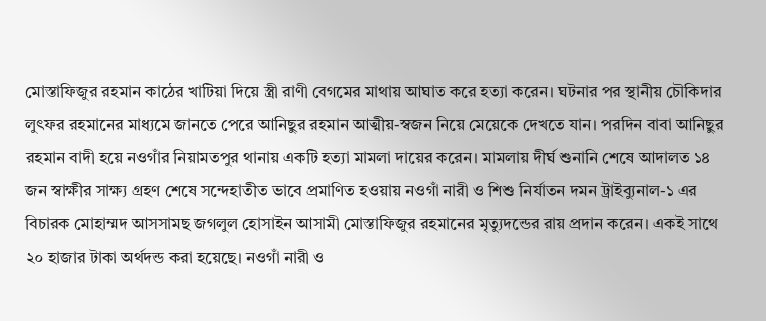মোস্তাফিজুর রহমান কাঠের খাটিয়া দিয়ে স্ত্রী রাণী বেগমের মাথায় আঘাত করে হত্যা করেন। ঘটনার পর স্থানীয় চৌকিদার লুৎফর রহমানের মাধ্যমে জানতে পেরে আনিছুর রহমান আত্মীয়-স্বজন নিয়ে মেয়েকে দেখতে যান। পরদিন বাবা আনিছুর রহমান বাদী হয়ে নওগাঁর নিয়ামতপুর থানায় একটি হত্যা মামলা দায়ের করেন। মামলায় দীর্ঘ শুনানি শেষে আদালত ১৪ জন স্বাক্ষীর সাক্ষ্য গ্রহণ শেষে সন্দেহাতীত ভাবে প্রমাণিত হওয়ায় নওগাঁ নারী ও শিশু নির্যাতন দমন ট্রাইব্যুনাল-১ এর বিচারক মোহাম্মদ আসসামছ জগলুল হোসাইন আসামী মোস্তাফিজুর রহমানের মৃত্যুদন্ডের রায় প্রদান করেন। একই সাথে ২০ হাজার টাকা অর্থদন্ড করা হয়েছে। নওগাঁ নারী ও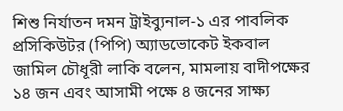শিশু নির্যাতন দমন ট্রাইব্যুনাল-১ এর পাবলিক প্রসিকিউটর (পিপি) অ্যাডভোকেট ইকবাল জামিল চৌধূরী লাকি বলেন, মামলায় বাদীপক্ষের ১৪ জন এবং আসামী পক্ষে ৪ জনের সাক্ষ্য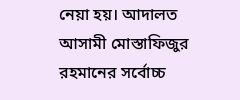নেয়া হয়। আদালত আসামী মোস্তাফিজুর রহমানের সর্বোচ্চ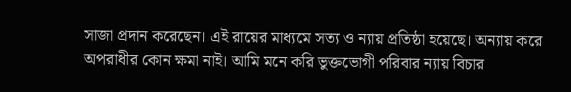সাজা প্রদান করেছেন। এই রায়ের মাধ্যমে সত্য ও ন্যায় প্রতিষ্ঠা হয়েছে। অন্যায় করে অপরাধীর কোন ক্ষমা নাই। আমি মনে করি ভুক্তভোগী পরিবার ন্যায় বিচার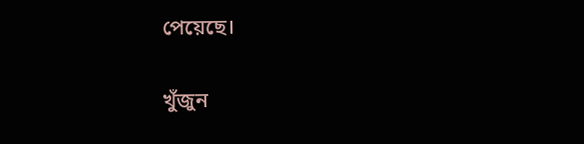পেয়েছে।

খুঁজুন